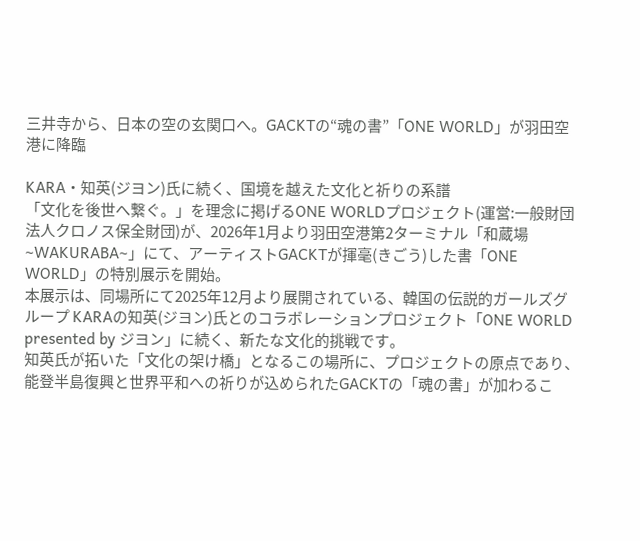三井寺から、日本の空の玄関口へ。GACKTの“魂の書”「ONE WORLD」が羽田空港に降臨

KARA・知英(ジヨン)氏に続く、国境を越えた文化と祈りの系譜
「文化を後世へ繋ぐ。」を理念に掲げるONE WORLDプロジェクト(運営:一般財団法人クロノス保全財団)が、2026年1月より羽田空港第2ターミナル「和蔵場~WAKURABA~」にて、アーティストGACKTが揮毫(きごう)した書「ONE WORLD」の特別展示を開始。
本展示は、同場所にて2025年12月より展開されている、韓国の伝説的ガールズグループ KARAの知英(ジヨン)氏とのコラボレーションプロジェクト「ONE WORLD presented by ジヨン」に続く、新たな文化的挑戦です。
知英氏が拓いた「文化の架け橋」となるこの場所に、プロジェクトの原点であり、能登半島復興と世界平和への祈りが込められたGACKTの「魂の書」が加わるこ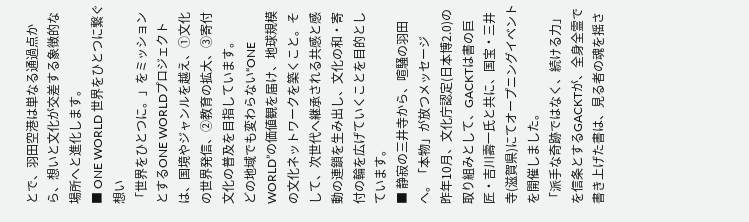とで、羽田空港は単なる通過点から、想いと文化が交差する象徴的な場所へと進化します。
■ ONE WORLD 世界をひとつに繋ぐ想い
「世界をひとつに。」をミッションとするONE WORLDプロジェクトは、国境やジャンルを越え、①文化の世界発信、②教育の拡大、③寄付文化の普及を目指しています。
どの地域でも変わらない“ONE WORLD”の価値観を届け、地球規模の文化ネットワークを築くこと。そして、次世代へ継承される共感と感動の連鎖を生み出し、文化の和・寄付の輪を広げていくことを目的としています。
■ 静寂の三井寺から、喧騒の羽田へ。「本物」が放つメッセージ
昨年10月、文化庁認定(日本博2.0)の取り組みとして、GACKTは書の巨匠・吉川壽一氏と共に、国宝・三井寺(滋賀県)にてオープニングイベントを開催しました。
「派手な奇跡ではなく、続ける力」を信条とするGACKTが、全身全霊で書き上げた書は、見る者の魂を揺さ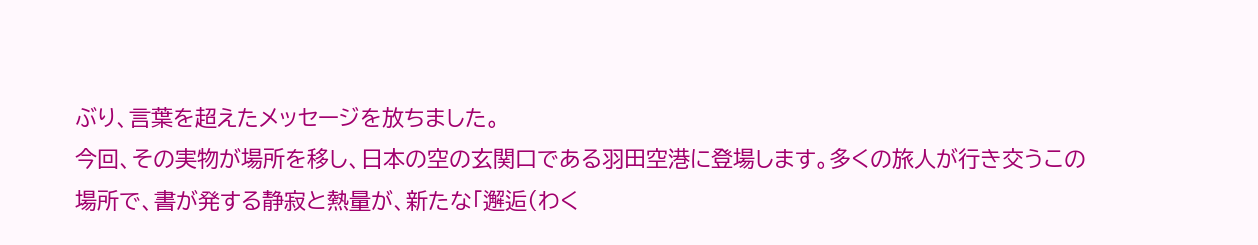ぶり、言葉を超えたメッセージを放ちました。
今回、その実物が場所を移し、日本の空の玄関口である羽田空港に登場します。多くの旅人が行き交うこの場所で、書が発する静寂と熱量が、新たな「邂逅(わく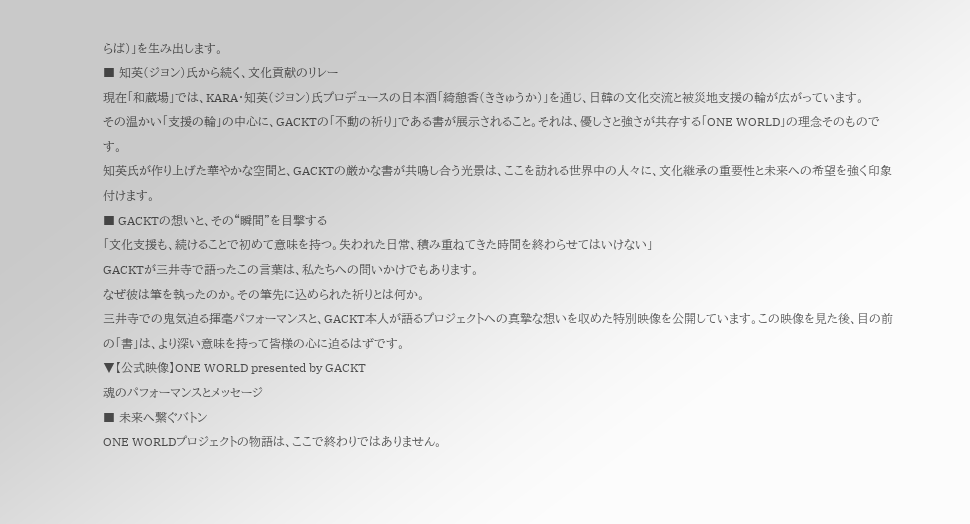らば)」を生み出します。
■ 知英(ジヨン)氏から続く、文化貢献のリレー
現在「和蔵場」では、KARA・知英(ジヨン)氏プロデュースの日本酒「綺憩香(ききゅうか)」を通じ、日韓の文化交流と被災地支援の輪が広がっています。
その温かい「支援の輪」の中心に、GACKTの「不動の祈り」である書が展示されること。それは、優しさと強さが共存する「ONE WORLD」の理念そのものです。
知英氏が作り上げた華やかな空間と、GACKTの厳かな書が共鳴し合う光景は、ここを訪れる世界中の人々に、文化継承の重要性と未来への希望を強く印象付けます。
■ GACKTの想いと、その“瞬間”を目撃する
「文化支援も、続けることで初めて意味を持つ。失われた日常、積み重ねてきた時間を終わらせてはいけない」
GACKTが三井寺で語ったこの言葉は、私たちへの問いかけでもあります。
なぜ彼は筆を執ったのか。その筆先に込められた祈りとは何か。
三井寺での鬼気迫る揮毫パフォーマンスと、GACKT本人が語るプロジェクトへの真摯な想いを収めた特別映像を公開しています。この映像を見た後、目の前の「書」は、より深い意味を持って皆様の心に迫るはずです。
▼【公式映像】ONE WORLD presented by GACKT
魂のパフォーマンスとメッセージ
■ 未来へ繋ぐバトン
ONE WORLDプロジェクトの物語は、ここで終わりではありません。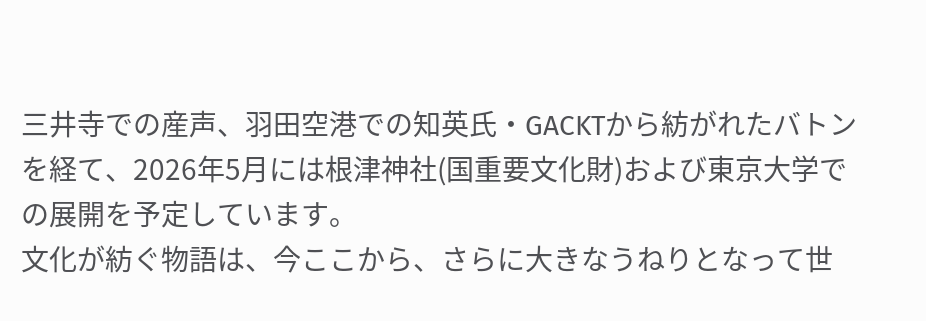三井寺での産声、羽田空港での知英氏・GACKTから紡がれたバトンを経て、2026年5月には根津神社(国重要文化財)および東京大学での展開を予定しています。
文化が紡ぐ物語は、今ここから、さらに大きなうねりとなって世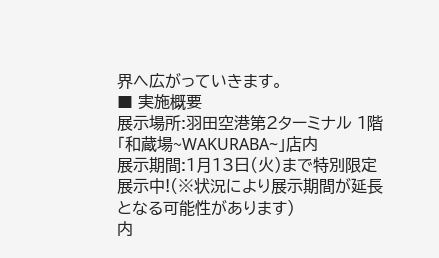界へ広がっていきます。
■ 実施概要
展示場所:羽田空港第2ターミナル 1階「和蔵場~WAKURABA~」店内
展示期間:1月13日(火)まで特別限定展示中!(※状況により展示期間が延長となる可能性があります)
内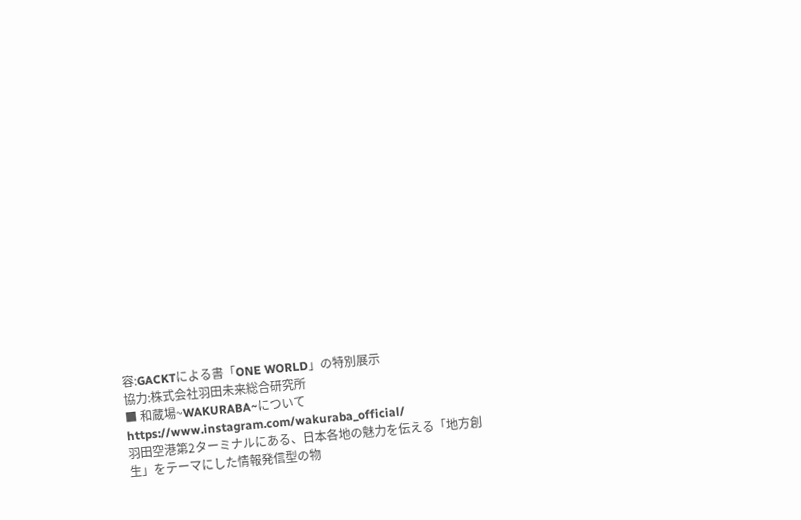容:GACKTによる書「ONE WORLD」の特別展示
協力:株式会社羽田未来総合研究所
■ 和蔵場~WAKURABA~について
https://www.instagram.com/wakuraba_official/
羽田空港第2ターミナルにある、日本各地の魅力を伝える「地方創生」をテーマにした情報発信型の物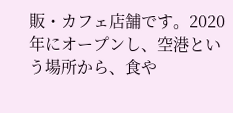販・カフェ店舗です。2020年にオープンし、空港という場所から、食や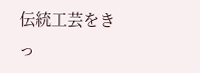伝統工芸をきっ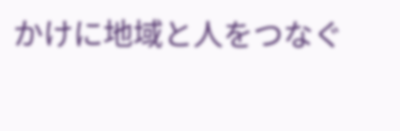かけに地域と人をつなぐ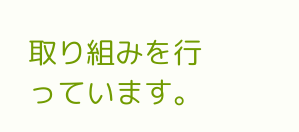取り組みを行っています。